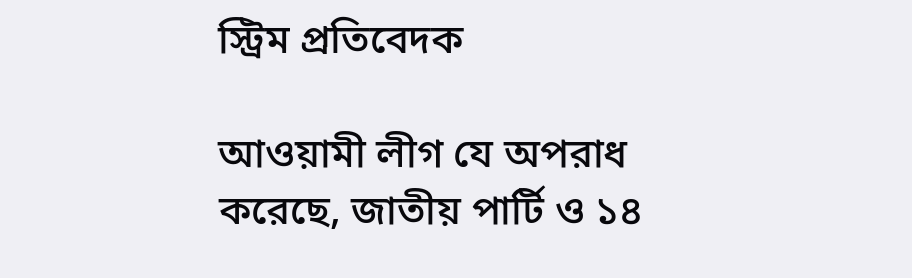স্ট্রিম প্রতিবেদক

আওয়ামী লীগ যে অপরাধ করেছে, জাতীয় পার্টি ও ১৪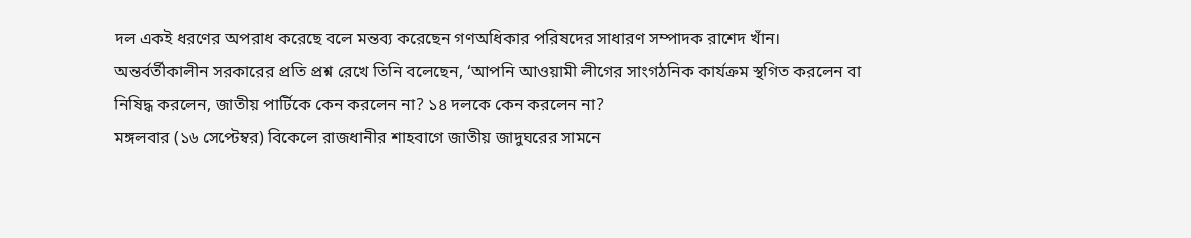দল একই ধরণের অপরাধ করেছে বলে মন্তব্য করেছেন গণঅধিকার পরিষদের সাধারণ সম্পাদক রাশেদ খাঁন। অন্তর্বর্তীকালীন সরকারের প্রতি প্রশ্ন রেখে তিনি বলেছেন, ‘আপনি আওয়ামী লীগের সাংগঠনিক কার্যক্রম স্থগিত করলেন বা নিষিদ্ধ করলেন, জাতীয় পার্টিকে কেন করলেন না? ১৪ দলকে কেন করলেন না?
মঙ্গলবার (১৬ সেপ্টেম্বর) বিকেলে রাজধানীর শাহবাগে জাতীয় জাদুঘরের সামনে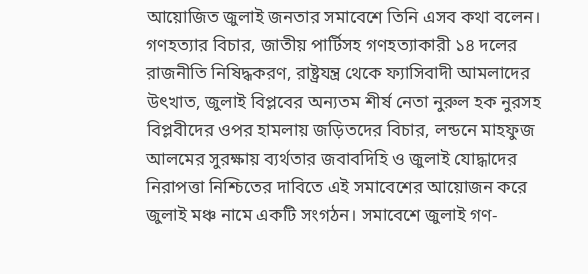আয়োজিত জুলাই জনতার সমাবেশে তিনি এসব কথা বলেন।
গণহত্যার বিচার, জাতীয় পার্টিসহ গণহত্যাকারী ১৪ দলের রাজনীতি নিষিদ্ধকরণ, রাষ্ট্রযন্ত্র থেকে ফ্যাসিবাদী আমলাদের উৎখাত, জুলাই বিপ্লবের অন্যতম শীর্ষ নেতা নুরুল হক নুরসহ বিপ্লবীদের ওপর হামলায় জড়িতদের বিচার, লন্ডনে মাহফুজ আলমের সুরক্ষায় ব্যর্থতার জবাবদিহি ও জুলাই যোদ্ধাদের নিরাপত্তা নিশ্চিতের দাবিতে এই সমাবেশের আয়োজন করে জুলাই মঞ্চ নামে একটি সংগঠন। সমাবেশে জুলাই গণ-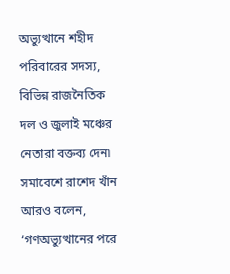অভ্যুত্থানে শহীদ পরিবারের সদস্য, বিভিন্ন রাজনৈতিক দল ও জুলাই মঞ্চের নেতারা বক্তব্য দেন৷
সমাবেশে রাশেদ খাঁন আরও বলেন, ‘গণঅভ্যুত্থানের পরে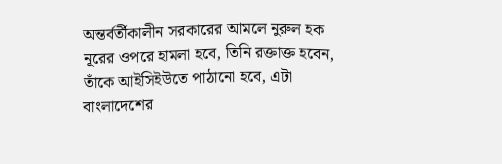অন্তর্বর্তীকালীন সরকারের আমলে নুরুল হক নূরের ওপরে হামলা হবে, তিনি রক্তাক্ত হবেন, তাঁকে আইসিইউতে পাঠানো হবে, এটা বাংলাদেশের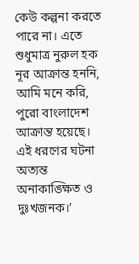কেউ কল্পনা করতে পারে না। এতে শুধুমাত্র নুরুল হক নূর আক্রান্ত হননি, আমি মনে করি, পুরো বাংলাদেশ আক্রান্ত হয়েছে। এই ধরণের ঘটনা অত্যন্ত অনাকাঙ্ক্ষিত ও দুঃখজনক।’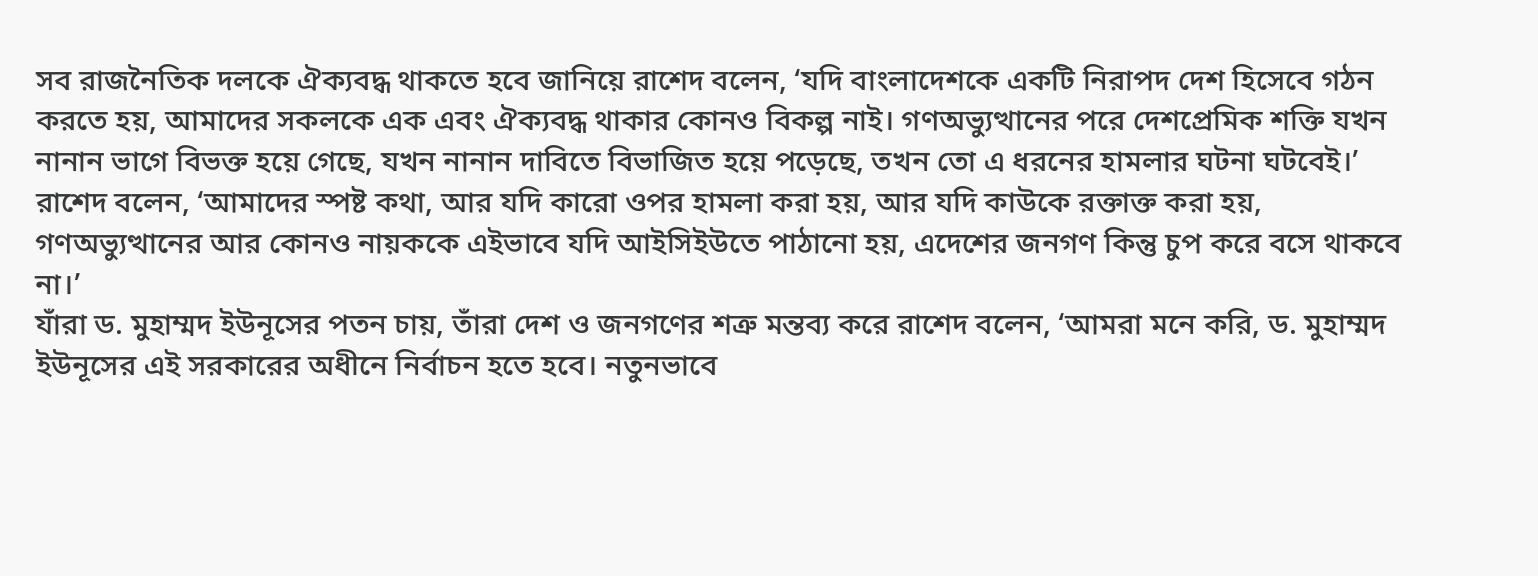সব রাজনৈতিক দলকে ঐক্যবদ্ধ থাকতে হবে জানিয়ে রাশেদ বলেন, ‘যদি বাংলাদেশকে একটি নিরাপদ দেশ হিসেবে গঠন করতে হয়, আমাদের সকলকে এক এবং ঐক্যবদ্ধ থাকার কোনও বিকল্প নাই। গণঅভ্যুত্থানের পরে দেশপ্রেমিক শক্তি যখন নানান ভাগে বিভক্ত হয়ে গেছে, যখন নানান দাবিতে বিভাজিত হয়ে পড়েছে, তখন তো এ ধরনের হামলার ঘটনা ঘটবেই।’
রাশেদ বলেন, ‘আমাদের স্পষ্ট কথা, আর যদি কারো ওপর হামলা করা হয়, আর যদি কাউকে রক্তাক্ত করা হয়, গণঅভ্যুত্থানের আর কোনও নায়ককে এইভাবে যদি আইসিইউতে পাঠানো হয়, এদেশের জনগণ কিন্তু চুপ করে বসে থাকবে না।’
যাঁরা ড. মুহাম্মদ ইউনূসের পতন চায়, তাঁরা দেশ ও জনগণের শত্রু মন্তব্য করে রাশেদ বলেন, ‘আমরা মনে করি, ড. মুহাম্মদ ইউনূসের এই সরকারের অধীনে নির্বাচন হতে হবে। নতুনভাবে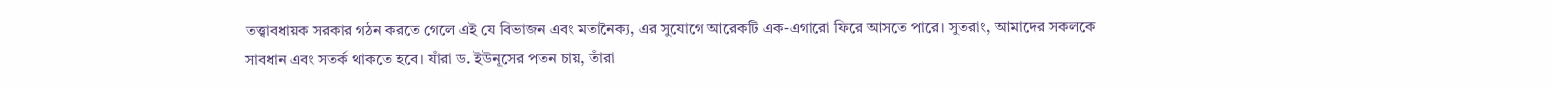তত্ত্বাবধায়ক সরকার গঠন করতে গেলে এই যে বিভাজন এবং মতানৈক্য, এর সুযোগে আরেকটি এক-এগারো ফিরে আসতে পারে। সুতরাং, আমাদের সকলকে সাবধান এবং সতর্ক থাকতে হবে। যাঁরা ড. ইউনূসের পতন চায়, তাঁরা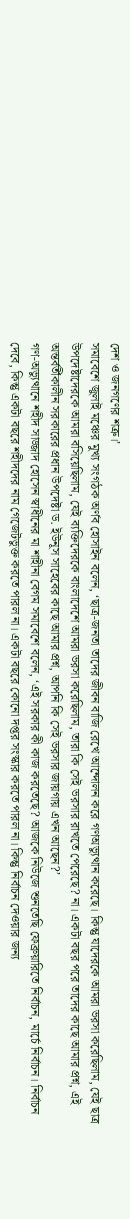দেশ ও জনগণের শত্রু।’
সমাবেশে জুলাই মঞ্চের মুখ্য সংগঠক অর্ণব হোসাইন বলেন, ‘ছাত্র-জনতা তাদের জীবন বাজি রেখে আন্দোলন করে গণঅভ্যুত্থান করেছে। কিন্তু যাদেরকে আমরা ভরসা করেছিলাম, যেই ছাত্র উপদেষ্টাদেরকে আমরা বসিয়েছিলাম, যেই ব্যক্তিদেরকে বাংলাদেশে আমরা ভরসা করেছিলাম, তারা কি সেই ভরসার রাখতে পেরেছে? না। একটা বছর পরে তাদের কাছে আমার প্রশ্ন, এই অন্তর্বর্তীকালীন সরকারের প্রধান উপদেষ্টা ড. ইউনূস সাহেবের কাছে আমার প্রশ্ন, আপনি কি সেই ভরসার জায়গায় এখন আছেন?’
গণ-অভ্যুত্থানে শহীদ সাজ্জাদ হোসেন স্বাধীনের মা শাহীনা বেগম সমাবেশে বলেন, ‘এই সরকার কী কাজ করতেছে? আজকে নিউজে শুনতেছি ফেব্রুয়ারিতে নির্বাচন, মার্চে নির্বাচন। নির্বাচন দেবে, কিন্তু একটা বছরে শহীদদের নাম গেজেটভুক্ত করতে পারল না। একটা বছরে কোনো দপ্তর সংস্কার করতে পারল না। কিন্তু নির্বাচন দেওয়ার জন্য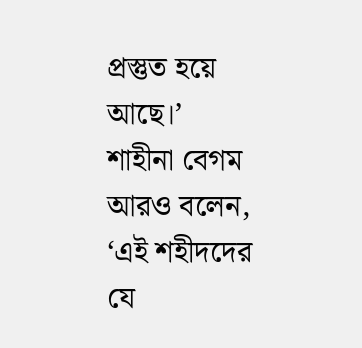প্রস্তুত হয়ে আছে।’
শাহীনা বেগম আরও বলেন, ‘এই শহীদদের যে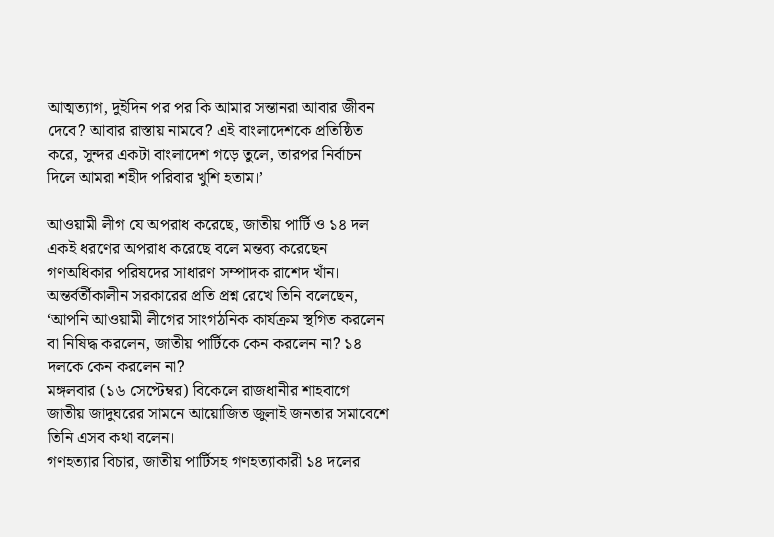আত্মত্যাগ, দুইদিন পর পর কি আমার সন্তানরা আবার জীবন দেবে? আবার রাস্তায় নামবে? এই বাংলাদেশকে প্রতিষ্ঠিত করে, সুন্দর একটা বাংলাদেশ গড়ে তুলে, তারপর নির্বাচন দিলে আমরা শহীদ পরিবার খুশি হতাম।’

আওয়ামী লীগ যে অপরাধ করেছে, জাতীয় পার্টি ও ১৪ দল একই ধরণের অপরাধ করেছে বলে মন্তব্য করেছেন গণঅধিকার পরিষদের সাধারণ সম্পাদক রাশেদ খাঁন। অন্তর্বর্তীকালীন সরকারের প্রতি প্রশ্ন রেখে তিনি বলেছেন, ‘আপনি আওয়ামী লীগের সাংগঠনিক কার্যক্রম স্থগিত করলেন বা নিষিদ্ধ করলেন, জাতীয় পার্টিকে কেন করলেন না? ১৪ দলকে কেন করলেন না?
মঙ্গলবার (১৬ সেপ্টেম্বর) বিকেলে রাজধানীর শাহবাগে জাতীয় জাদুঘরের সামনে আয়োজিত জুলাই জনতার সমাবেশে তিনি এসব কথা বলেন।
গণহত্যার বিচার, জাতীয় পার্টিসহ গণহত্যাকারী ১৪ দলের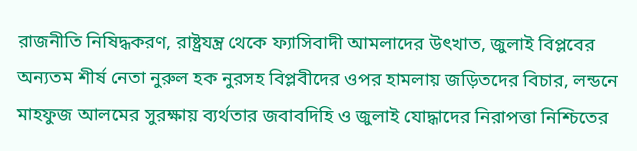রাজনীতি নিষিদ্ধকরণ, রাষ্ট্রযন্ত্র থেকে ফ্যাসিবাদী আমলাদের উৎখাত, জুলাই বিপ্লবের অন্যতম শীর্ষ নেতা নুরুল হক নুরসহ বিপ্লবীদের ওপর হামলায় জড়িতদের বিচার, লন্ডনে মাহফুজ আলমের সুরক্ষায় ব্যর্থতার জবাবদিহি ও জুলাই যোদ্ধাদের নিরাপত্তা নিশ্চিতের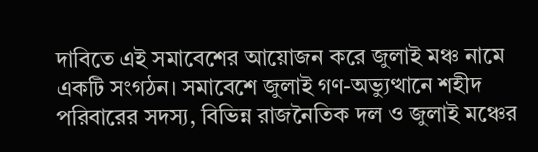দাবিতে এই সমাবেশের আয়োজন করে জুলাই মঞ্চ নামে একটি সংগঠন। সমাবেশে জুলাই গণ-অভ্যুত্থানে শহীদ পরিবারের সদস্য, বিভিন্ন রাজনৈতিক দল ও জুলাই মঞ্চের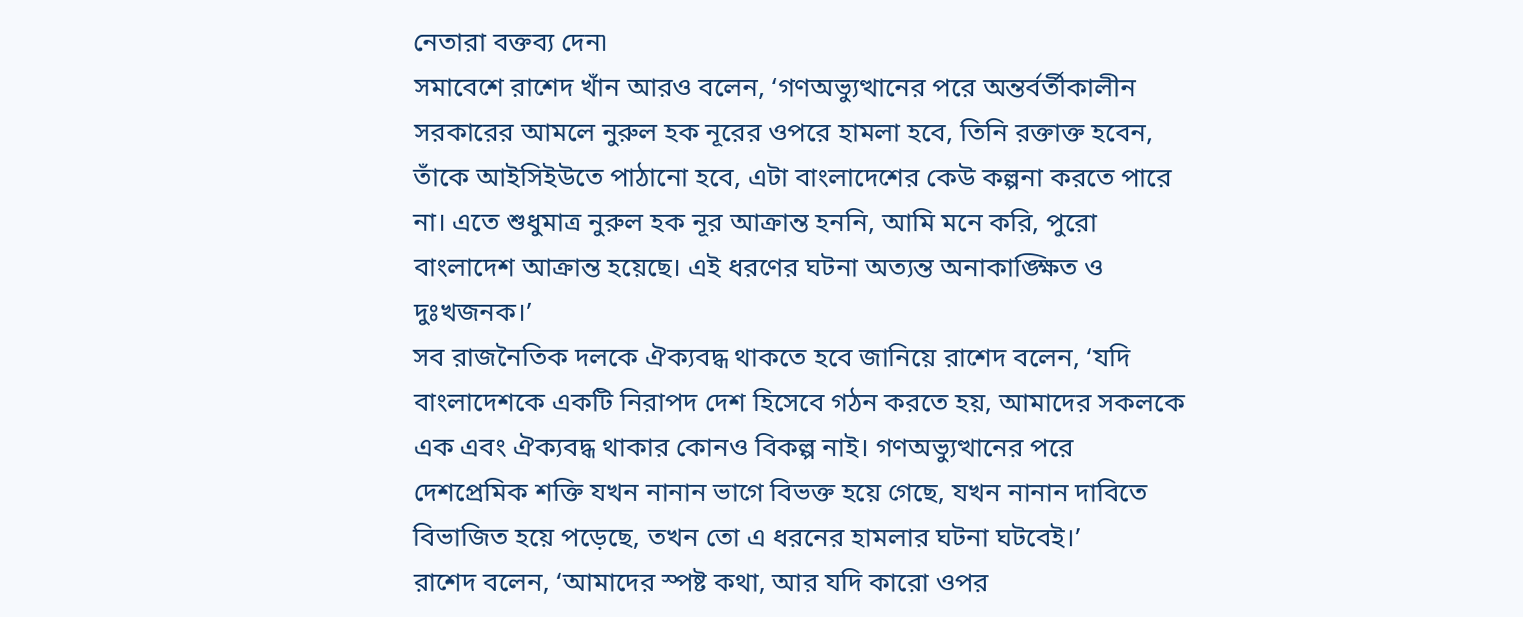নেতারা বক্তব্য দেন৷
সমাবেশে রাশেদ খাঁন আরও বলেন, ‘গণঅভ্যুত্থানের পরে অন্তর্বর্তীকালীন সরকারের আমলে নুরুল হক নূরের ওপরে হামলা হবে, তিনি রক্তাক্ত হবেন, তাঁকে আইসিইউতে পাঠানো হবে, এটা বাংলাদেশের কেউ কল্পনা করতে পারে না। এতে শুধুমাত্র নুরুল হক নূর আক্রান্ত হননি, আমি মনে করি, পুরো বাংলাদেশ আক্রান্ত হয়েছে। এই ধরণের ঘটনা অত্যন্ত অনাকাঙ্ক্ষিত ও দুঃখজনক।’
সব রাজনৈতিক দলকে ঐক্যবদ্ধ থাকতে হবে জানিয়ে রাশেদ বলেন, ‘যদি বাংলাদেশকে একটি নিরাপদ দেশ হিসেবে গঠন করতে হয়, আমাদের সকলকে এক এবং ঐক্যবদ্ধ থাকার কোনও বিকল্প নাই। গণঅভ্যুত্থানের পরে দেশপ্রেমিক শক্তি যখন নানান ভাগে বিভক্ত হয়ে গেছে, যখন নানান দাবিতে বিভাজিত হয়ে পড়েছে, তখন তো এ ধরনের হামলার ঘটনা ঘটবেই।’
রাশেদ বলেন, ‘আমাদের স্পষ্ট কথা, আর যদি কারো ওপর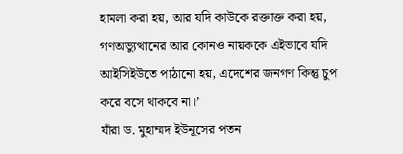হামলা করা হয়, আর যদি কাউকে রক্তাক্ত করা হয়, গণঅভ্যুত্থানের আর কোনও নায়ককে এইভাবে যদি আইসিইউতে পাঠানো হয়, এদেশের জনগণ কিন্তু চুপ করে বসে থাকবে না।’
যাঁরা ড. মুহাম্মদ ইউনূসের পতন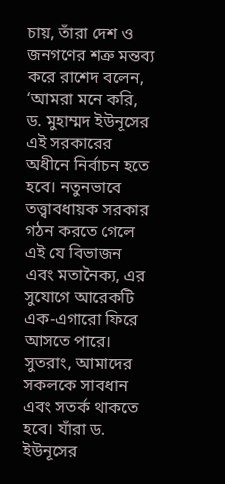চায়, তাঁরা দেশ ও জনগণের শত্রু মন্তব্য করে রাশেদ বলেন, ‘আমরা মনে করি, ড. মুহাম্মদ ইউনূসের এই সরকারের অধীনে নির্বাচন হতে হবে। নতুনভাবে তত্ত্বাবধায়ক সরকার গঠন করতে গেলে এই যে বিভাজন এবং মতানৈক্য, এর সুযোগে আরেকটি এক-এগারো ফিরে আসতে পারে। সুতরাং, আমাদের সকলকে সাবধান এবং সতর্ক থাকতে হবে। যাঁরা ড. ইউনূসের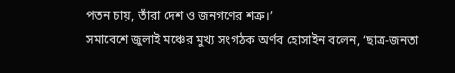পতন চায়, তাঁরা দেশ ও জনগণের শত্রু।’
সমাবেশে জুলাই মঞ্চের মুখ্য সংগঠক অর্ণব হোসাইন বলেন, ‘ছাত্র-জনতা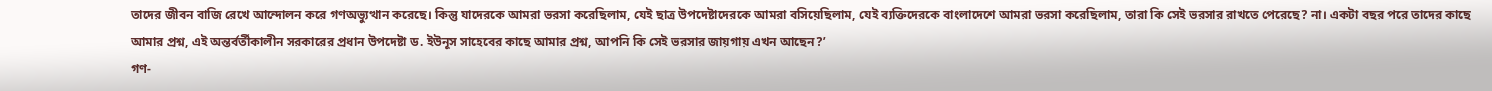তাদের জীবন বাজি রেখে আন্দোলন করে গণঅভ্যুত্থান করেছে। কিন্তু যাদেরকে আমরা ভরসা করেছিলাম, যেই ছাত্র উপদেষ্টাদেরকে আমরা বসিয়েছিলাম, যেই ব্যক্তিদেরকে বাংলাদেশে আমরা ভরসা করেছিলাম, তারা কি সেই ভরসার রাখতে পেরেছে? না। একটা বছর পরে তাদের কাছে আমার প্রশ্ন, এই অন্তর্বর্তীকালীন সরকারের প্রধান উপদেষ্টা ড. ইউনূস সাহেবের কাছে আমার প্রশ্ন, আপনি কি সেই ভরসার জায়গায় এখন আছেন?’
গণ-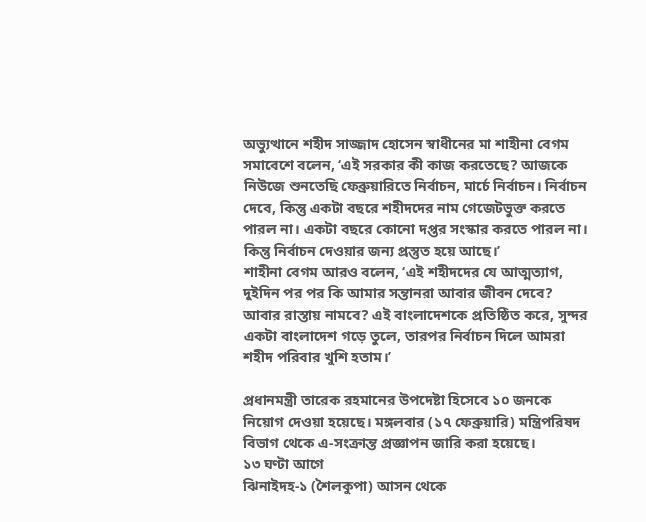অভ্যুত্থানে শহীদ সাজ্জাদ হোসেন স্বাধীনের মা শাহীনা বেগম সমাবেশে বলেন, ‘এই সরকার কী কাজ করতেছে? আজকে নিউজে শুনতেছি ফেব্রুয়ারিতে নির্বাচন, মার্চে নির্বাচন। নির্বাচন দেবে, কিন্তু একটা বছরে শহীদদের নাম গেজেটভুক্ত করতে পারল না। একটা বছরে কোনো দপ্তর সংস্কার করতে পারল না। কিন্তু নির্বাচন দেওয়ার জন্য প্রস্তুত হয়ে আছে।’
শাহীনা বেগম আরও বলেন, ‘এই শহীদদের যে আত্মত্যাগ, দুইদিন পর পর কি আমার সন্তানরা আবার জীবন দেবে? আবার রাস্তায় নামবে? এই বাংলাদেশকে প্রতিষ্ঠিত করে, সুন্দর একটা বাংলাদেশ গড়ে তুলে, তারপর নির্বাচন দিলে আমরা শহীদ পরিবার খুশি হতাম।’

প্রধানমন্ত্রী তারেক রহমানের উপদেষ্টা হিসেবে ১০ জনকে নিয়োগ দেওয়া হয়েছে। মঙ্গলবার (১৭ ফেব্রুয়ারি) মন্ত্রিপরিষদ বিভাগ থেকে এ-সংক্রান্ত প্রজ্ঞাপন জারি করা হয়েছে।
১৩ ঘণ্টা আগে
ঝিনাইদহ-১ (শৈলকুপা) আসন থেকে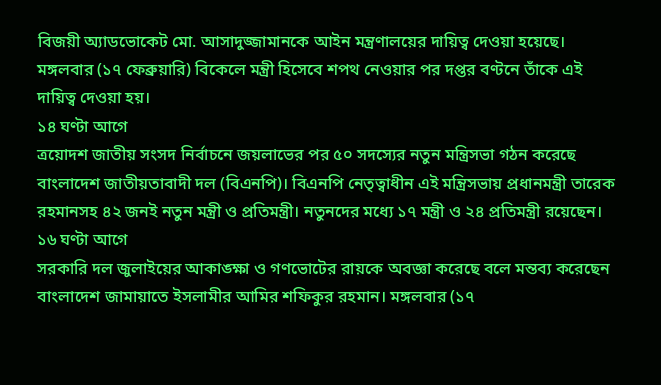বিজয়ী অ্যাডভোকেট মো. আসাদুজ্জামানকে আইন মন্ত্রণালয়ের দায়িত্ব দেওয়া হয়েছে। মঙ্গলবার (১৭ ফেব্রুয়ারি) বিকেলে মন্ত্রী হিসেবে শপথ নেওয়ার পর দপ্তর বণ্টনে তাঁকে এই দায়িত্ব দেওয়া হয়।
১৪ ঘণ্টা আগে
ত্রয়োদশ জাতীয় সংসদ নির্বাচনে জয়লাভের পর ৫০ সদস্যের নতুন মন্ত্রিসভা গঠন করেছে বাংলাদেশ জাতীয়তাবাদী দল (বিএনপি)। বিএনপি নেতৃত্বাধীন এই মন্ত্রিসভায় প্রধানমন্ত্রী তারেক রহমানসহ ৪২ জনই নতুন মন্ত্রী ও প্রতিমন্ত্রী। নতুনদের মধ্যে ১৭ মন্ত্রী ও ২৪ প্রতিমন্ত্রী রয়েছেন।
১৬ ঘণ্টা আগে
সরকারি দল জুলাইয়ের আকাঙ্ক্ষা ও গণভোটের রায়কে অবজ্ঞা করেছে বলে মন্তব্য করেছেন বাংলাদেশ জামায়াতে ইসলামীর আমির শফিকুর রহমান। মঙ্গলবার (১৭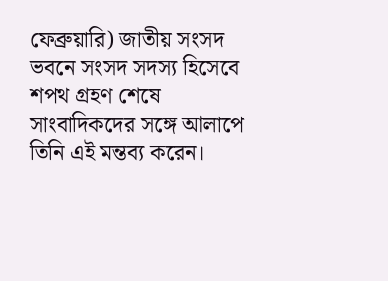ফেব্রুয়ারি) জাতীয় সংসদ ভবনে সংসদ সদস্য হিসেবে শপথ গ্রহণ শেষে সাংবাদিকদের সঙ্গে আলাপে তিনি এই মন্তব্য করেন।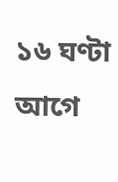১৬ ঘণ্টা আগে